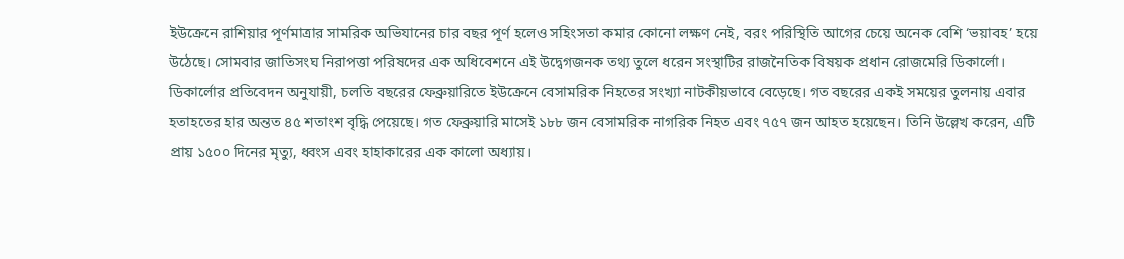ইউক্রেনে রাশিয়ার পূর্ণমাত্রার সামরিক অভিযানের চার বছর পূর্ণ হলেও সহিংসতা কমার কোনো লক্ষণ নেই, বরং পরিস্থিতি আগের চেয়ে অনেক বেশি ‘ভয়াবহ’ হয়ে উঠেছে। সোমবার জাতিসংঘ নিরাপত্তা পরিষদের এক অধিবেশনে এই উদ্বেগজনক তথ্য তুলে ধরেন সংস্থাটির রাজনৈতিক বিষয়ক প্রধান রোজমেরি ডিকার্লো।
ডিকার্লোর প্রতিবেদন অনুযায়ী, চলতি বছরের ফেব্রুয়ারিতে ইউক্রেনে বেসামরিক নিহতের সংখ্যা নাটকীয়ভাবে বেড়েছে। গত বছরের একই সময়ের তুলনায় এবার হতাহতের হার অন্তত ৪৫ শতাংশ বৃদ্ধি পেয়েছে। গত ফেব্রুয়ারি মাসেই ১৮৮ জন বেসামরিক নাগরিক নিহত এবং ৭৫৭ জন আহত হয়েছেন। তিনি উল্লেখ করেন, এটি প্রায় ১৫০০ দিনের মৃত্যু, ধ্বংস এবং হাহাকারের এক কালো অধ্যায়।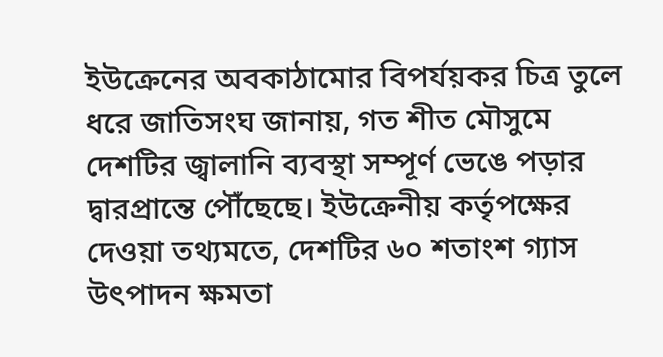ইউক্রেনের অবকাঠামোর বিপর্যয়কর চিত্র তুলে ধরে জাতিসংঘ জানায়, গত শীত মৌসুমে দেশটির জ্বালানি ব্যবস্থা সম্পূর্ণ ভেঙে পড়ার দ্বারপ্রান্তে পৌঁছেছে। ইউক্রেনীয় কর্তৃপক্ষের দেওয়া তথ্যমতে, দেশটির ৬০ শতাংশ গ্যাস উৎপাদন ক্ষমতা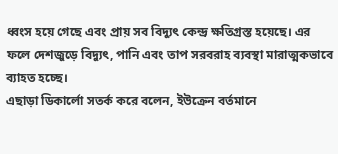ধ্বংস হয়ে গেছে এবং প্রায় সব বিদ্যুৎ কেন্দ্র ক্ষতিগ্রস্ত হয়েছে। এর ফলে দেশজুড়ে বিদ্যুৎ, পানি এবং তাপ সরবরাহ ব্যবস্থা মারাত্মকভাবে ব্যাহত হচ্ছে।
এছাড়া ডিকার্লো সতর্ক করে বলেন, ইউক্রেন বর্তমানে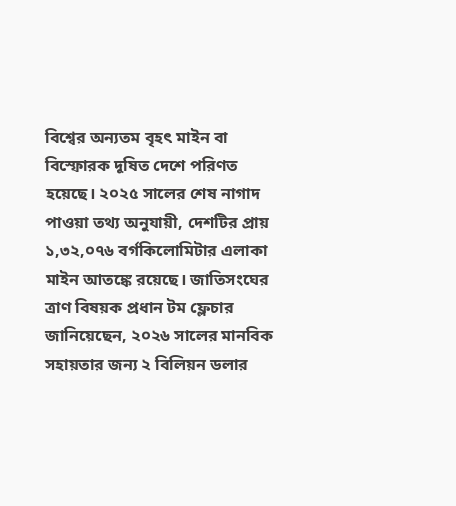বিশ্বের অন্যতম বৃহৎ মাইন বা বিস্ফোরক দূষিত দেশে পরিণত হয়েছে। ২০২৫ সালের শেষ নাগাদ পাওয়া তথ্য অনুযায়ী, দেশটির প্রায় ১,৩২,০৭৬ বর্গকিলোমিটার এলাকা মাইন আতঙ্কে রয়েছে। জাতিসংঘের ত্রাণ বিষয়ক প্রধান টম ফ্লেচার জানিয়েছেন, ২০২৬ সালের মানবিক সহায়তার জন্য ২ বিলিয়ন ডলার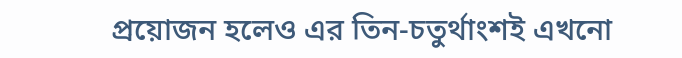প্রয়োজন হলেও এর তিন-চতুর্থাংশই এখনো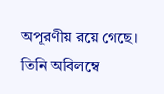অপূরণীয় রয়ে গেছে। তিনি অবিলম্বে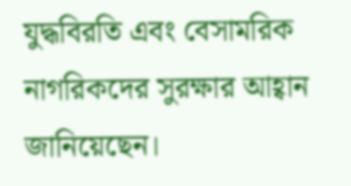যুদ্ধবিরতি এবং বেসামরিক নাগরিকদের সুরক্ষার আহ্বান জানিয়েছেন।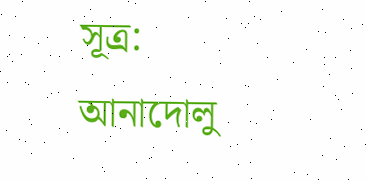সূত্র: আনাদোলু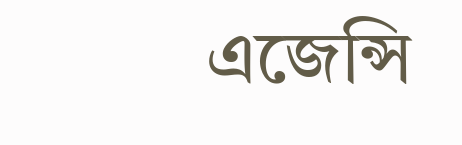এজেন্সি